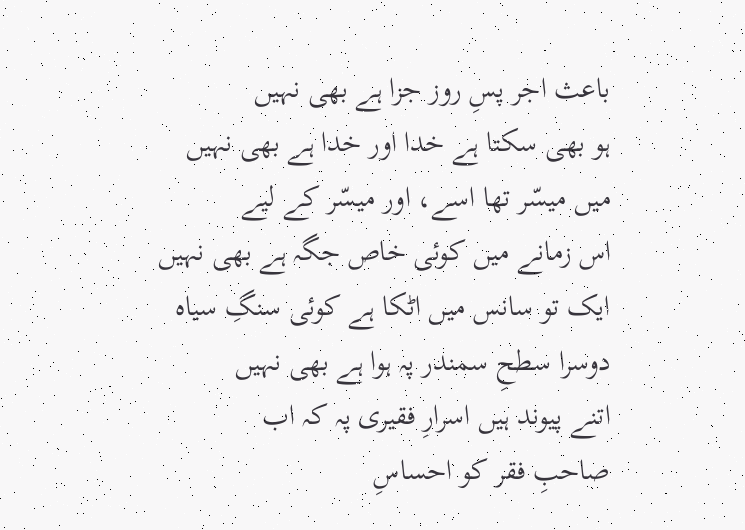باعث اجر پسِ روز جزا ہے بھی نہیں
ہو بھی سکتا ہے خدا اور خدا ہے بھی نہیں
میں میسّر تھا اسے، اور میسّر کے لیے
اس زمانے میں کوئی خاص جگہ ہے بھی نہیں
ایک تو سانس میں اٹکا ہے کوئی سنگِ سیاہ
دوسرا سطحِ سمندر پہ ہوا ہے بھی نہیں
اتنے پیوند ہیں اسرارِ فقیری پہ کہ اب
صاحبِ فقر کو احساسِ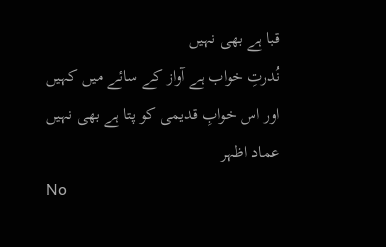قبا ہے بھی نہیں
نُدرتِ خواب ہے آواز کے سائے میں کہیں
اور اس خوابِ قدیمی کو پتا ہے بھی نہیں
عماد اظہر
No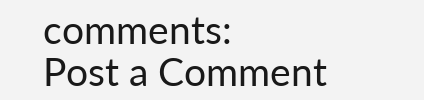comments:
Post a Comment